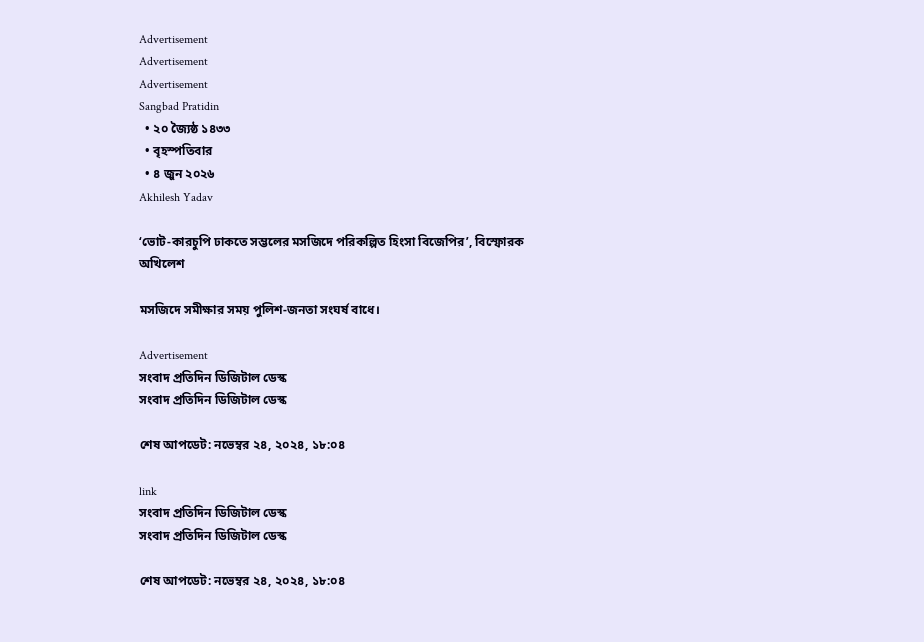Advertisement
Advertisement
Advertisement
Sangbad Pratidin
  • ২০ জ্যৈষ্ঠ ১৪৩৩
  • বৃহস্পতিবার
  • ৪ জুন ২০২৬
Akhilesh Yadav

‘ভোট-কারচুপি ঢাকতে সম্ভলের মসজিদে পরিকল্পিত হিংসা বিজেপির’, বিস্ফোরক অখিলেশ

মসজিদে সমীক্ষার সময় পুলিশ-জনতা সংঘর্ষ বাধে।

Advertisement
সংবাদ প্রতিদিন ডিজিটাল ডেস্ক
সংবাদ প্রতিদিন ডিজিটাল ডেস্ক

শেষ আপডেট: নভেম্বর ২৪, ২০২৪, ১৮:০৪

link
সংবাদ প্রতিদিন ডিজিটাল ডেস্ক
সংবাদ প্রতিদিন ডিজিটাল ডেস্ক

শেষ আপডেট: নভেম্বর ২৪, ২০২৪, ১৮:০৪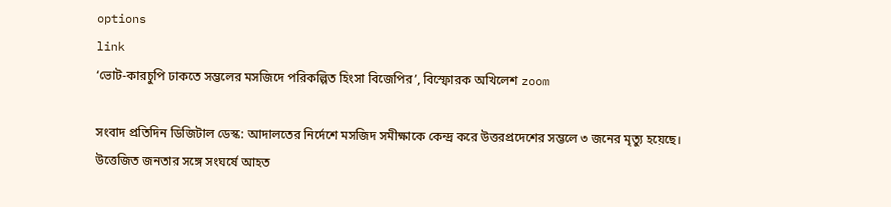options
link
‘ভোট-কারচুপি ঢাকতে সম্ভলের মসজিদে পরিকল্পিত হিংসা বিজেপির’, বিস্ফোরক অখিলেশ zoom

সংবাদ প্রতিদিন ডিজিটাল ডেস্ক: আদালতের নির্দেশে মসজিদ সমীক্ষাকে কেন্দ্র করে উত্তরপ্রদেশের সম্ভলে ৩ জনের মৃত্যু হয়েছে। উত্তেজিত জনতার সঙ্গে সংঘর্ষে আহত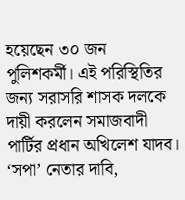হয়েছেন ৩০ জন পুলিশকর্মী। এই পরিস্থিতির জন্য সরাসরি শাসক দলকে দায়ী করলেন সমাজবাদী পার্টির প্রধান অখিলেশ যাদব। ‘সপা’ নেতার দাবি,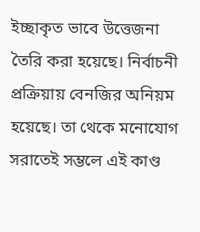ইচ্ছাকৃত ভাবে উত্তেজনা তৈরি করা হয়েছে। নির্বাচনী প্রক্রিয়ায় বেনজির অনিয়ম হয়েছে। তা থেকে মনোযোগ সরাতেই সম্ভলে এই কাণ্ড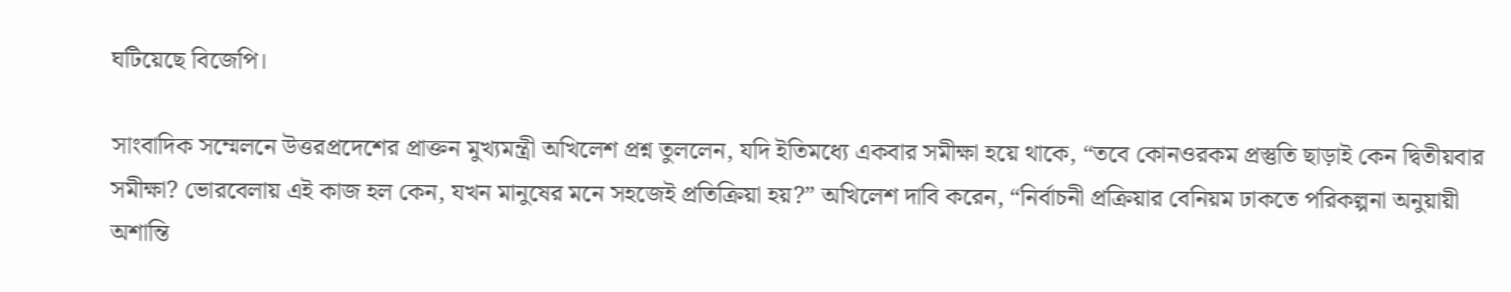ঘটিয়েছে বিজেপি।

সাংবাদিক সম্মেলনে উত্তরপ্রদেশের প্রাক্তন মুখ্যমন্ত্রী অখিলেশ প্রশ্ন তুললেন, যদি ইতিমধ্যে একবার সমীক্ষা হয়ে থাকে, “তবে কোনওরকম প্রস্তুতি ছাড়াই কেন দ্বিতীয়বার সমীক্ষা? ভোরবেলায় এই কাজ হল কেন, যখন মানুষের মনে সহজেই প্রতিক্রিয়া হয়?” অখিলেশ দাবি করেন, “নির্বাচনী প্রক্রিয়ার বেনিয়ম ঢাকতে পরিকল্পনা অনুয়ায়ী অশান্তি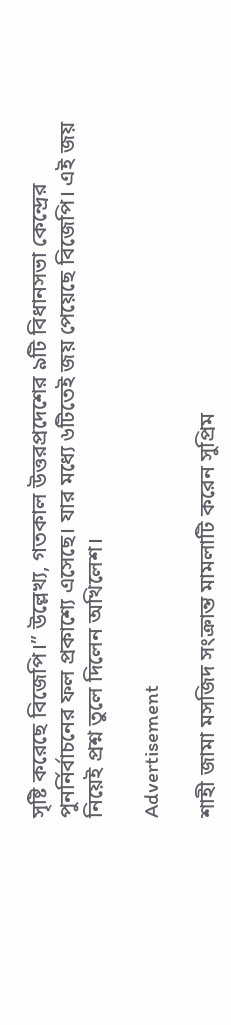সৃষ্টি করেছে বিজেপি।” উল্লেখ্য, গতকাল উত্তরপ্রদেশের ৯টি বিধানসভা কেন্দ্রের পুনর্নির্বাচনের ফল প্রকাশ্যে এসেছে। যার মধ্যে ৬টিতেই জয় পেয়েছে বিজেপি। এই জয় নিয়েই প্রশ্ন তুলে দিলেন অখিলেশ।

Advertisement

শাহী জামা মসজিদ সংক্রান্ত মামলাটি করেন সুপ্রিম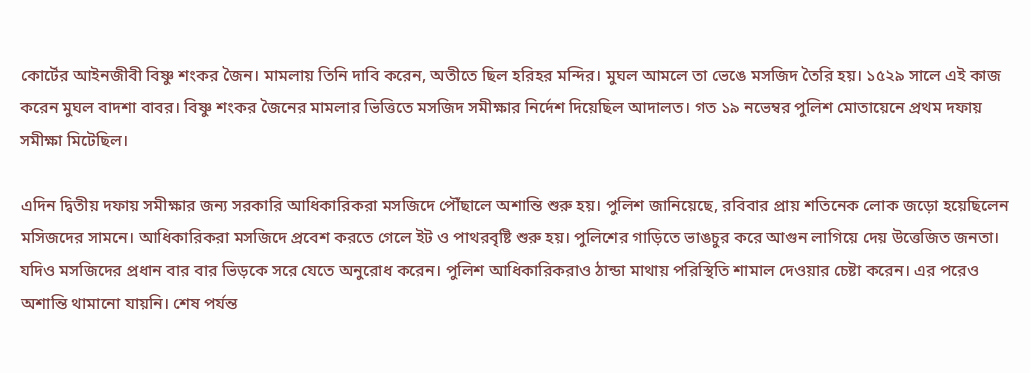কোর্টের আইনজীবী বিষ্ণু শংকর জৈন। মামলায় তিনি দাবি করেন, অতীতে ছিল হরিহর মন্দির। মুঘল আমলে তা ভেঙে মসজিদ তৈরি হয়। ১৫২৯ সালে এই কাজ করেন মুঘল বাদশা বাবর। বিষ্ণু শংকর জৈনের মামলার ভিত্তিতে মসজিদ সমীক্ষার নির্দেশ দিয়েছিল আদালত। গত ১৯ নভেম্বর পুলিশ মোতায়েনে প্রথম দফায় সমীক্ষা মিটেছিল।

এদিন দ্বিতীয় দফায় সমীক্ষার জন্য সরকারি আধিকারিকরা মসজিদে পৌঁছালে অশান্তি শুরু হয়। পুলিশ জানিয়েছে, রবিবার প্রায় শতিনেক লোক জড়ো হয়েছিলেন মসিজদের সামনে। আধিকারিকরা মসজিদে প্রবেশ করতে গেলে ইট ও পাথরবৃষ্টি শুরু হয়। পুলিশের গাড়িতে ভাঙচুর করে আগুন লাগিয়ে দেয় উত্তেজিত জনতা। যদিও মসজিদের প্রধান বার বার ভিড়কে সরে যেতে অনুরোধ করেন। পুলিশ আধিকারিকরাও ঠান্ডা মাথায় পরিস্থিতি শামাল দেওয়ার চেষ্টা করেন। এর পরেও অশান্তি থামানো যায়নি। শেষ পর্যন্ত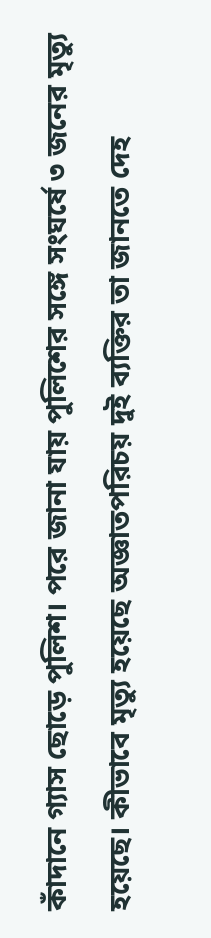কাঁদানে গ্যাস ছোড়ে পুলিশ। পরে জানা যায় পুলিশের সঙ্গে সংঘর্ষে ৩ জনের মৃত্যু হয়েছে। কীভাবে মৃত্যু হয়েছে অজ্ঞাতপরিচয় দুই ব্যক্তির তা জানতে দেহ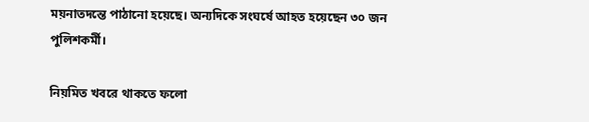ময়নাতদন্তে পাঠানো হয়েছে। অন্যদিকে সংঘর্ষে আহত হয়েছেন ৩০ জন পুলিশকর্মী।

নিয়মিত খবরে থাকতে ফলো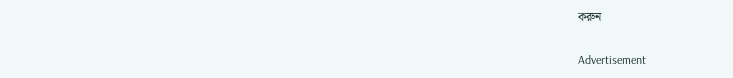করুন

Advertisement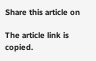Share this article on

The article link is copied.